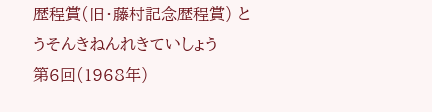歴程賞(旧・藤村記念歴程賞) とうそんきねんれきていしょう
第6回(1968年)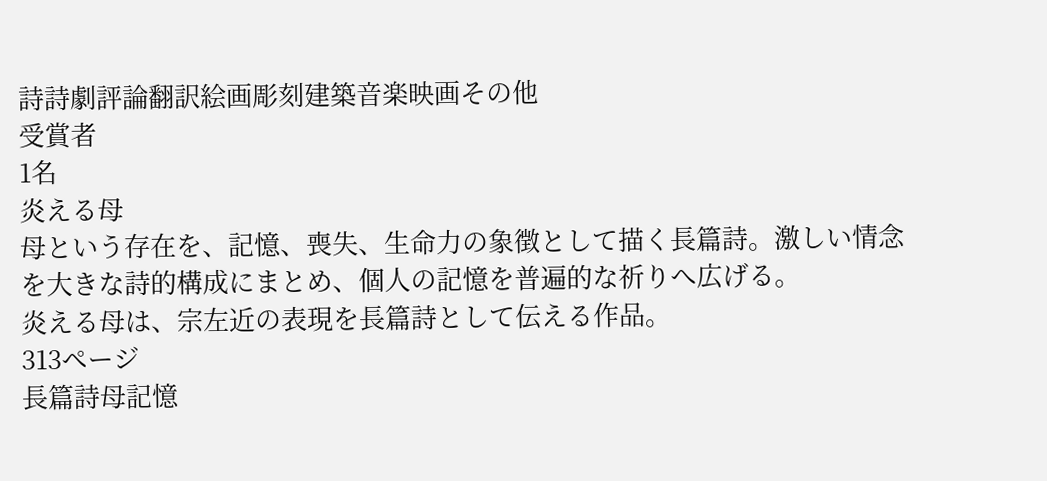詩詩劇評論翻訳絵画彫刻建築音楽映画その他
受賞者
1名
炎える母
母という存在を、記憶、喪失、生命力の象徴として描く長篇詩。激しい情念を大きな詩的構成にまとめ、個人の記憶を普遍的な祈りへ広げる。
炎える母は、宗左近の表現を長篇詩として伝える作品。
313ページ
長篇詩母記憶